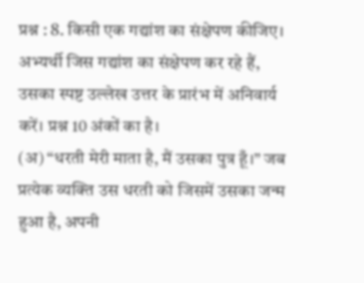प्रश्न : 8. किसी एक गद्यांश का संक्षेपण कीजिए। अभ्यर्थी जिस गद्यांश का संक्षेपण कर रहे हैं, उसका स्पष्ट उल्लेख उत्तर के प्रारंभ में अनिवार्य करें। प्रश्न 10 अंकों का है।
(अ) “धरती मेरी माता है, मैं उसका पुत्र हूँ।” जब प्रत्येक व्यक्ति उस धरती को जिसमें उसका जन्म हुआ है, अपनी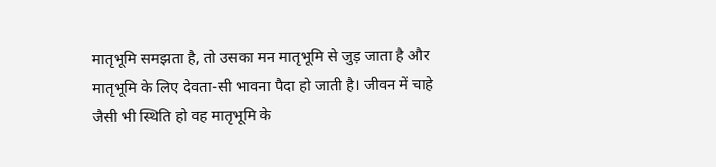मातृभूमि समझता है, तो उसका मन मातृभूमि से जुड़ जाता है और मातृभूमि के लिए देवता-सी भावना पैदा हो जाती है। जीवन में चाहे जैसी भी स्थिति हो वह मातृभूमि के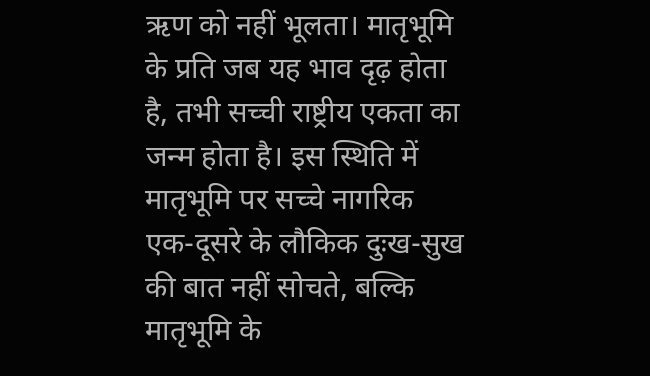ऋण को नहीं भूलता। मातृभूमि के प्रति जब यह भाव दृढ़ होता है, तभी सच्ची राष्ट्रीय एकता का जन्म होता है। इस स्थिति में मातृभूमि पर सच्चे नागरिक एक-दूसरे के लौकिक दुःख-सुख की बात नहीं सोचते, बल्कि मातृभूमि के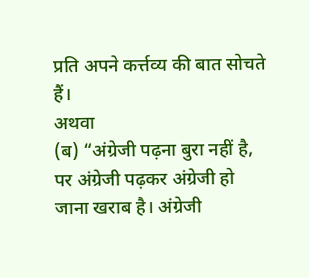प्रति अपने कर्त्तव्य की बात सोचते हैं।
अथवा
(ब) “अंग्रेजी पढ़ना बुरा नहीं है, पर अंग्रेजी पढ़कर अंग्रेजी हो जाना खराब है। अंग्रेजी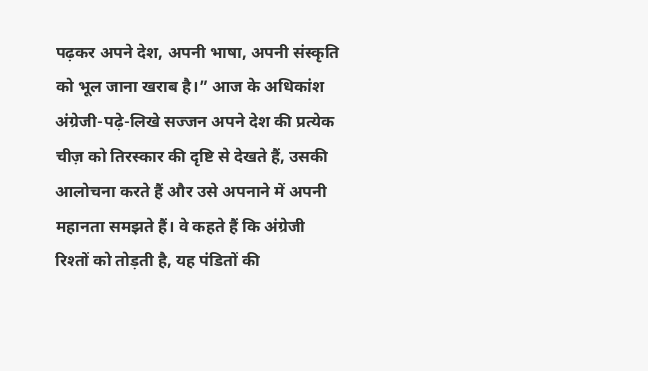पढ़कर अपने देश, अपनी भाषा, अपनी संस्कृति को भूल जाना खराब है।” आज के अधिकांश अंग्रेजी-पढ़े-लिखे सज्जन अपने देश की प्रत्येक चीज़ को तिरस्कार की दृष्टि से देखते हैं, उसकी आलोचना करते हैं और उसे अपनाने में अपनी महानता समझते हैं। वे कहते हैं कि अंग्रेजी रिश्तों को तोड़ती है, यह पंडितों की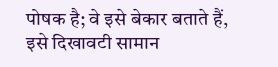पोषक है; वे इसे बेकार बताते हैं, इसे दिखावटी सामान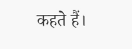कहते हैं।